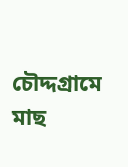চৌদ্দগ্রামে মাছ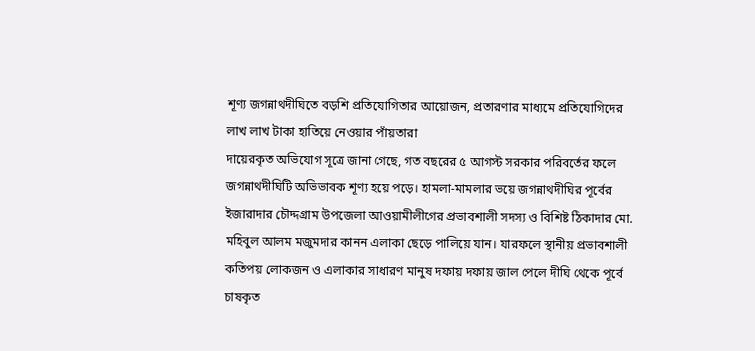শূণ্য জগন্নাথদীঘিতে বড়শি প্রতিযোগিতার আয়োজন, প্রতারণার মাধ্যমে প্রতিযোগিদের লাখ লাখ টাকা হাতিয়ে নেওয়ার পাঁয়তারা
দায়েরকৃত অভিযোগ সূত্রে জানা গেছে, গত বছরের ৫ আগস্ট সরকার পরিবর্তের ফলে জগন্নাথদীঘিটি অভিভাবক শূণ্য হয়ে পড়ে। হামলা-মামলার ভয়ে জগন্নাথদীঘির পূর্বের ইজারাদার চৌদ্দগ্রাম উপজেলা আওয়ামীলীগের প্রভাবশালী সদস্য ও বিশিষ্ট ঠিকাদার মো. মহিবুল আলম মজুমদার কানন এলাকা ছেড়ে পালিয়ে যান। যারফলে স্থানীয় প্রভাবশালী কতিপয় লোকজন ও এলাকার সাধারণ মানুষ দফায় দফায় জাল পেলে দীঘি থেকে পূর্বে চাষকৃত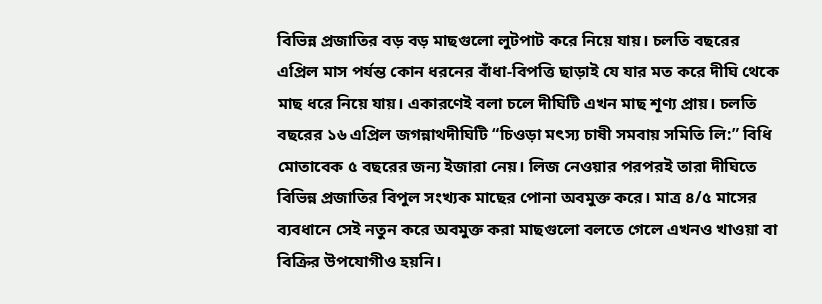বিভিন্ন প্রজাতির বড় বড় মাছগুলো লুটপাট করে নিয়ে যায়। চলতি বছরের এপ্রিল মাস পর্যন্ত কোন ধরনের বাঁধা-বিপত্তি ছাড়াই যে যার মত করে দীঘি থেকে মাছ ধরে নিয়ে যায়। একারণেই বলা চলে দীঘিটি এখন মাছ শূণ্য প্রায়। চলতি বছরের ১৬ এপ্রিল জগন্নাথদীঘিটি “চিওড়া মৎস্য চাষী সমবায় সমিতি লি:” বিধি মোতাবেক ৫ বছরের জন্য ইজারা নেয়। লিজ নেওয়ার পরপরই তারা দীঘিতে বিভিন্ন প্রজাতির বিপুল সংখ্যক মাছের পোনা অবমুক্ত করে। মাত্র ৪/৫ মাসের ব্যবধানে সেই নতুন করে অবমুক্ত করা মাছগুলো বলতে গেলে এখনও খাওয়া বা বিক্রির উপযোগীও হয়নি।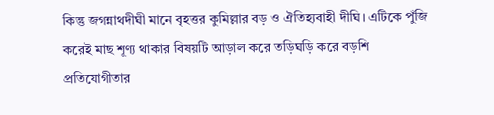কিন্তু জগন্নাথদীঘী মানে বৃহত্তর কুমিল্লার বড় ও ঐতিহ্যবাহী দীঘি। এটিকে পুঁজি করেই মাছ শূণ্য থাকার বিষয়টি আড়াল করে তড়িঘড়ি করে বড়শি প্রতিযোগীতার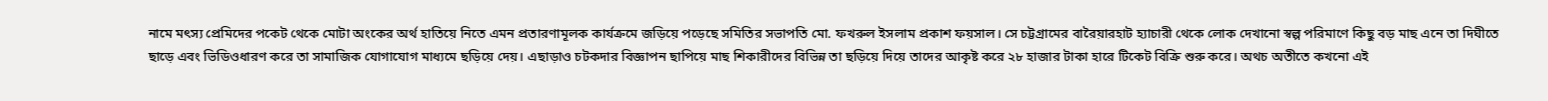নামে মৎস্য প্রেমিদের পকেট থেকে মোটা অংকের অর্থ হাতিয়ে নিতে এমন প্রতারণামূলক কার্যক্রমে জড়িয়ে পড়েছে সমিতির সভাপতি মো. ফখরুল ইসলাম প্রকাশ ফয়সাল। সে চট্টগ্রামের বারৈয়ারহাট হ্যাচারী থেকে লোক দেখানো স্বল্প পরিমাণে কিছু বড় মাছ এনে তা দিঘীতে ছাড়ে এবং ভিডিওধারণ করে তা সামাজিক যোগাযোগ মাধ্যমে ছড়িয়ে দেয়। এছাড়াও চটকদার বিজ্ঞাপন ছাপিয়ে মাছ শিকারীদের বিভিন্ন তা ছড়িয়ে দিয়ে তাদের আকৃষ্ট করে ২৮ হাজার টাকা হারে টিকেট বিক্রি শুরু করে। অথচ অতীতে কখনো এই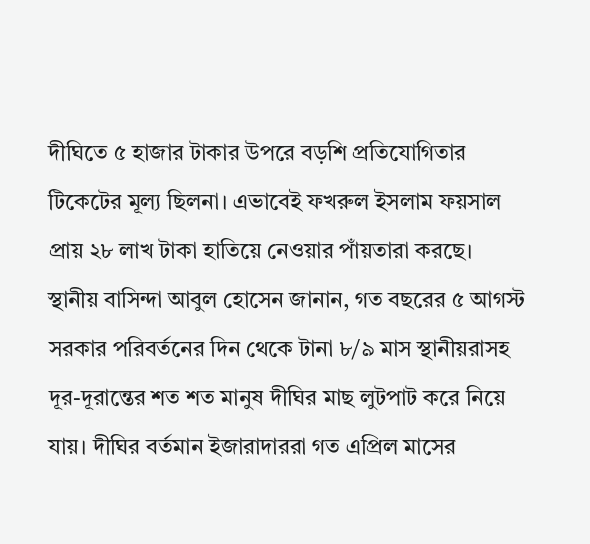দীঘিতে ৫ হাজার টাকার উপরে বড়শি প্রতিযোগিতার টিকেটের মূল্য ছিলনা। এভাবেই ফখরুল ইসলাম ফয়সাল প্রায় ২৮ লাখ টাকা হাতিয়ে নেওয়ার পাঁয়তারা করছে।
স্থানীয় বাসিন্দা আবুল হোসেন জানান, গত বছরের ৫ আগস্ট সরকার পরিবর্তনের দিন থেকে টানা ৮/৯ মাস স্থানীয়রাসহ দূর-দূরান্তের শত শত মানুষ দীঘির মাছ লুটপাট করে নিয়ে যায়। দীঘির বর্তমান ইজারাদাররা গত এপ্রিল মাসের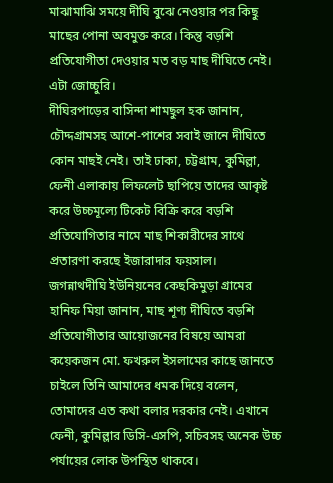মাঝামাঝি সময়ে দীঘি বুঝে নেওয়ার পর কিছু মাছের পোনা অবমুক্ত করে। কিন্তু বড়শি প্রতিযোগীতা দেওয়ার মত বড় মাছ দীঘিতে নেই। এটা জোচ্চুরি।
দীঘিরপাড়ের বাসিন্দা শামছুল হক জানান, চৌদ্দগ্রামসহ আশে-পাশের সবাই জানে দীঘিতে কোন মাছই নেই। তাই ঢাকা, চট্টগ্রাম, কুমিল্লা, ফেনী এলাকায় লিফলেট ছাপিয়ে তাদের আকৃষ্ট করে উচ্চমূল্যে টিকেট বিক্রি করে বড়শি প্রতিযোগিতার নামে মাছ শিকারীদের সাথে প্রতারণা করছে ইজারাদার ফয়সাল।
জগন্নাথদীঘি ইউনিয়নের কেছকিমুড়া গ্রামের হানিফ মিয়া জানান, মাছ শূণ্য দীঘিতে বড়শি প্রতিযোগীতার আয়োজনের বিষয়ে আমরা কয়েকজন মো. ফখরুল ইসলামের কাছে জানতে চাইলে তিনি আমাদের ধমক দিয়ে বলেন, তোমাদের এত কথা বলার দরকার নেই। এখানে ফেনী, কুমিল্লার ডিসি-এসপি, সচিবসহ অনেক উচ্চ পর্যায়ের লোক উপস্থিত থাকবে।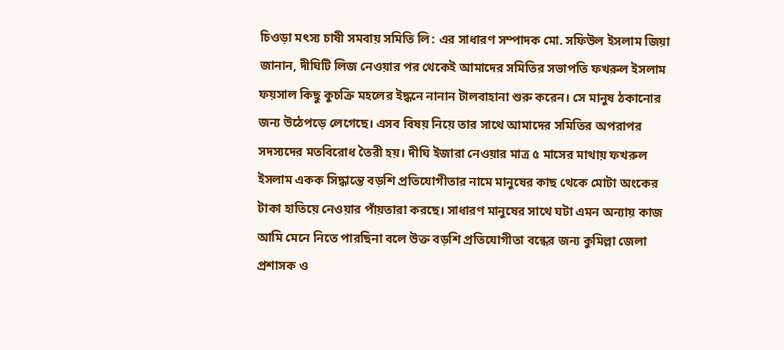চিওড়া মৎস্য চাষী সমবায় সমিতি লি: এর সাধারণ সম্পাদক মো. সফিউল ইসলাম জিয়া জানান, দীঘিটি লিজ নেওয়ার পর থেকেই আমাদের সমিতির সভাপতি ফখরুল ইসলাম ফয়সাল কিছু কুচক্রি মহলের ইদ্ধনে নানান টালবাহানা শুরু করেন। সে মানুষ ঠকানোর জন্য উঠেপড়ে লেগেছে। এসব বিষয় নিয়ে তার সাথে আমাদের সমিতির অপরাপর সদস্যদের মতবিরোধ তৈরী হয়। দীঘি ইজারা নেওয়ার মাত্র ৫ মাসের মাথায় ফখরুল ইসলাম একক সিদ্ধান্তে বড়শি প্রতিযোগীতার নামে মানুষের কাছ থেকে মোটা অংকের টাকা হাতিয়ে নেওয়ার পাঁয়তারা করছে। সাধারণ মানুষের সাথে ঘটা এমন অন্যায় কাজ আমি মেনে নিতে পারছিনা বলে উক্ত বড়শি প্রতিযোগীতা বন্ধের জন্য কুমিল্লা জেলা প্রশাসক ও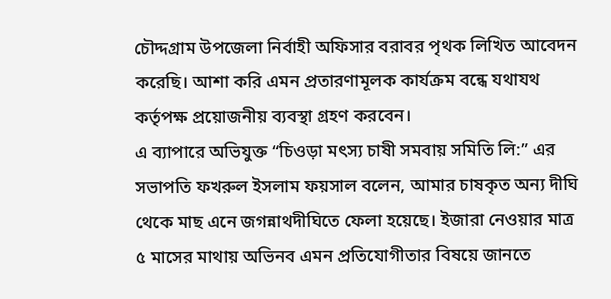চৌদ্দগ্রাম উপজেলা নির্বাহী অফিসার বরাবর পৃথক লিখিত আবেদন করেছি। আশা করি এমন প্রতারণামূলক কার্যক্রম বন্ধে যথাযথ কর্তৃপক্ষ প্রয়োজনীয় ব্যবস্থা গ্রহণ করবেন।
এ ব্যাপারে অভিযুক্ত “চিওড়া মৎস্য চাষী সমবায় সমিতি লি:” এর সভাপতি ফখরুল ইসলাম ফয়সাল বলেন, আমার চাষকৃত অন্য দীঘি থেকে মাছ এনে জগন্নাথদীঘিতে ফেলা হয়েছে। ইজারা নেওয়ার মাত্র ৫ মাসের মাথায় অভিনব এমন প্রতিযোগীতার বিষয়ে জানতে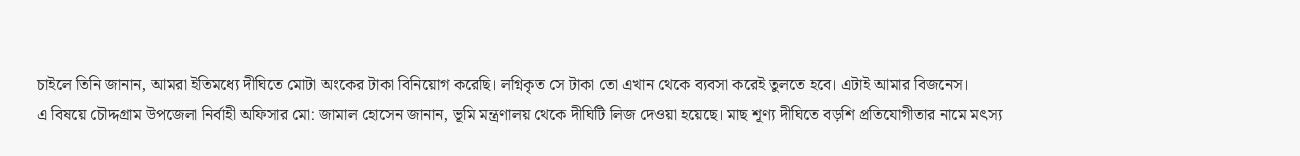চাইলে তিনি জানান, আমরা ইতিমধ্যে দীঘিতে মোটা অংকের টাকা বিনিয়োগ করেছি। লগ্নিকৃত সে টাকা তো এখান থেকে ব্যবসা করেই তুলতে হবে। এটাই আমার বিজনেস।
এ বিষয়ে চৌদ্দগ্রাম উপজেলা নির্বাহী অফিসার মো: জামাল হোসেন জানান, ভূমি মন্ত্রণালয় থেকে দীঘিটি লিজ দেওয়া হয়েছে। মাছ শূণ্য দীঘিতে বড়শি প্রতিযোগীতার নামে মৎস্য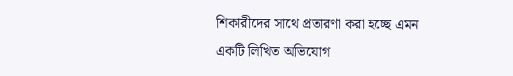শিকারীদের সাথে প্রতারণা করা হচ্ছে এমন একটি লিখিত অভিযোগ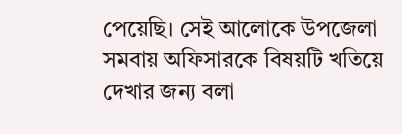পেয়েছি। সেই আলোকে উপজেলা সমবায় অফিসারকে বিষয়টি খতিয়ে দেখার জন্য বলা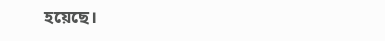হয়েছে।